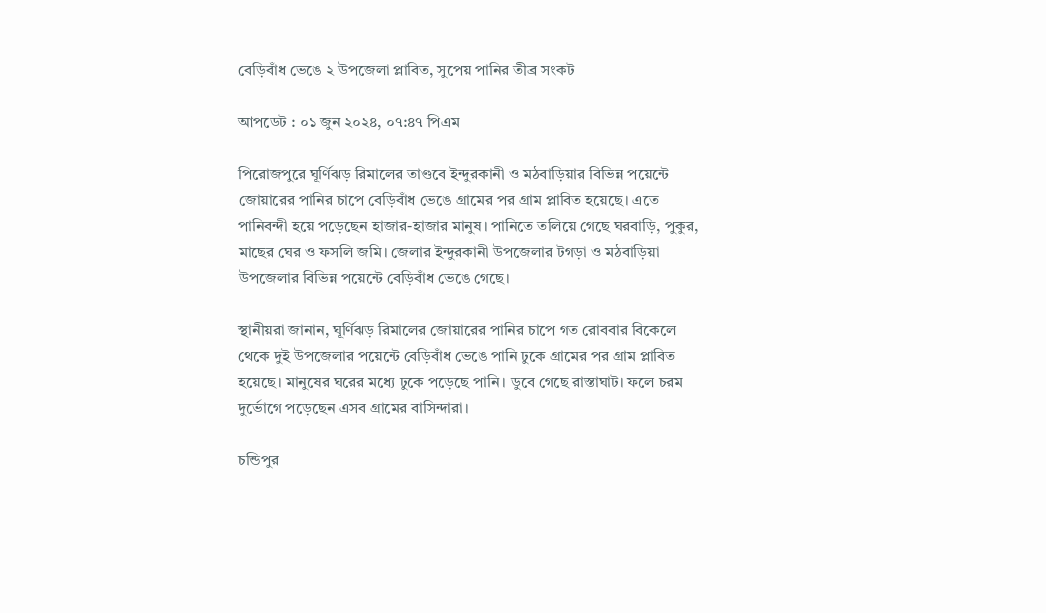বেড়িবাঁধ ভেঙে ২ উপজেলা প্লাবিত, সুপেয় পানির তীব্র সংকট

আপডেট : ০১ জুন ২০২৪, ০৭:৪৭ পিএম

পিরোজপুরে ঘূর্ণিঝড় রিমালের তাণ্ডবে ইন্দুরকানী ও মঠবাড়িয়ার বিভিন্ন পয়েন্টে জোয়ারের পানির চাপে বেড়িবাঁধ ভেঙে গ্রামের পর গ্রাম প্লাবিত হয়েছে। এতে পানিবন্দী হয়ে পড়েছেন হাজার-হাজার মানুষ। পানিতে তলিয়ে গেছে ঘরবাড়ি, পুকুর, মাছের ঘের ও ফসলি জমি। জেলার ইন্দুরকানী উপজেলার টগড়া ও মঠবাড়িয়া উপজেলার বিভিন্ন পয়েন্টে বেড়িবাঁধ ভেঙে গেছে।

স্থানীয়রা জানান, ঘূর্ণিঝড় রিমালের জোয়ারের পানির চাপে গত রোববার বিকেলে থেকে দুই উপজেলার পয়েন্টে বেড়িবাঁধ ভেঙে পানি ঢুকে গ্রামের পর গ্রাম প্লাবিত হয়েছে। মানুষের ঘরের মধ্যে ঢুকে পড়েছে পানি। ডুবে গেছে রাস্তাঘাট। ফলে চরম দুর্ভোগে পড়েছেন এসব গ্রামের বাসিন্দারা।

চন্ডিপুর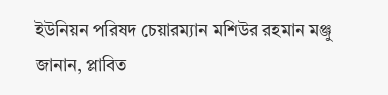ইউনিয়ন পরিষদ চেয়ারম্যান মশিউর রহমান মঞ্জু জানান, প্লাবিত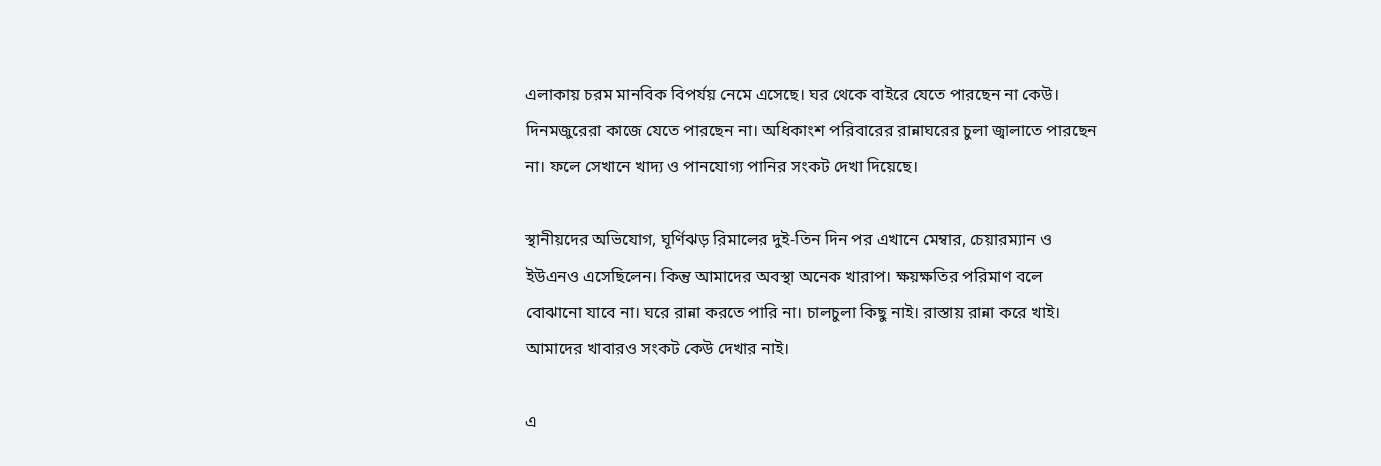এলাকায় চরম মানবিক বিপর্যয় নেমে এসেছে। ঘর থেকে বাইরে যেতে পারছেন না কেউ। দিনমজুরেরা কাজে যেতে পারছেন না। অধিকাংশ পরিবারের রান্নাঘরের চুলা জ্বালাতে পারছেন না। ফলে সেখানে খাদ্য ও পানযোগ্য পানির সংকট দেখা দিয়েছে।

স্থানীয়দের অভিযোগ, ঘূর্ণিঝড় রিমালের দুই-তিন দিন পর এখানে মেম্বার, চেয়ারম্যান ও ইউএনও এসেছিলেন। কিন্তু আমাদের অবস্থা অনেক খারাপ। ক্ষয়ক্ষতির পরিমাণ বলে বোঝানো যাবে না। ঘরে রান্না করতে পারি না। চালচুলা কিছু নাই। রাস্তায় রান্না করে খাই। আমাদের খাবারও সংকট কেউ দেখার নাই।

এ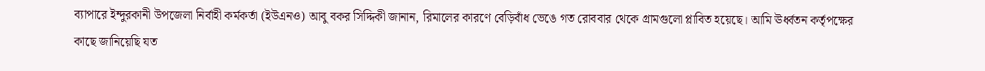ব্যাপারে ইন্দুরকানী উপজেলা নির্বাহী কর্মকর্তা (ইউএনও) আবু বকর সিদ্দিকী জানান, রিমালের কারণে বেড়িবাঁধ ভেঙে গত রোববার থেকে গ্রামগুলো প্লাবিত হয়েছে। আমি ঊর্ধ্বতন কর্তৃপক্ষের কাছে জানিয়েছি যত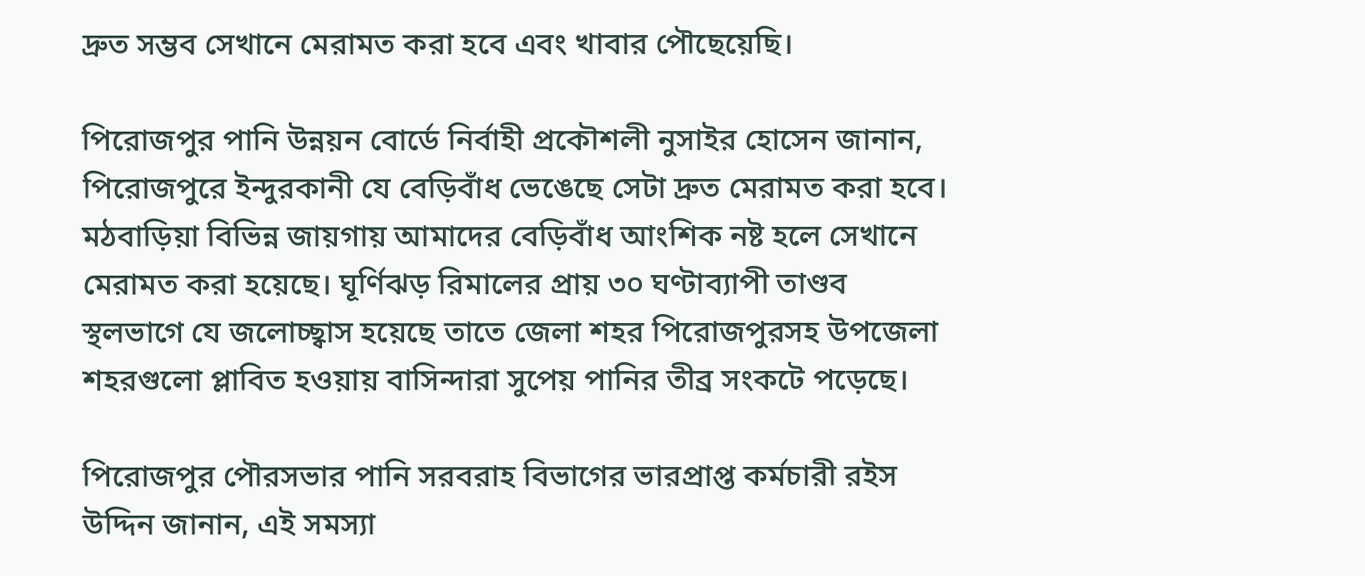দ্রুত সম্ভব সেখানে মেরামত করা হবে এবং খাবার পৌছেয়েছি।

পিরোজপুর পানি উন্নয়ন বোর্ডে নির্বাহী প্রকৌশলী নুসাইর হোসেন জানান, পিরোজপুরে ইন্দুরকানী যে বেড়িবাঁধ ভেঙেছে সেটা দ্রুত মেরামত করা হবে। মঠবাড়িয়া বিভিন্ন জায়গায় আমাদের বেড়িবাঁধ আংশিক নষ্ট হলে সেখানে মেরামত করা হয়েছে। ঘূর্ণিঝড় রিমালের প্রায় ৩০ ঘণ্টাব্যাপী তাণ্ডব স্থলভাগে যে জলোচ্ছ্বাস হয়েছে তাতে জেলা শহর পিরোজপুরসহ উপজেলা শহরগুলো প্লাবিত হওয়ায় বাসিন্দারা সুপেয় পানির তীব্র সংকটে পড়েছে।

পিরোজপুর পৌরসভার পানি সরবরাহ বিভাগের ভারপ্রাপ্ত কর্মচারী রইস উদ্দিন জানান, এই সমস্যা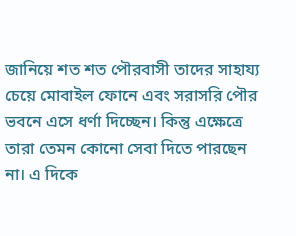জানিয়ে শত শত পৌরবাসী তাদের সাহায্য চেয়ে মোবাইল ফোনে এবং সরাসরি পৌর ভবনে এসে ধর্ণা দিচ্ছেন। কিন্তু এক্ষেত্রে তারা তেমন কোনো সেবা দিতে পারছেন না। এ দিকে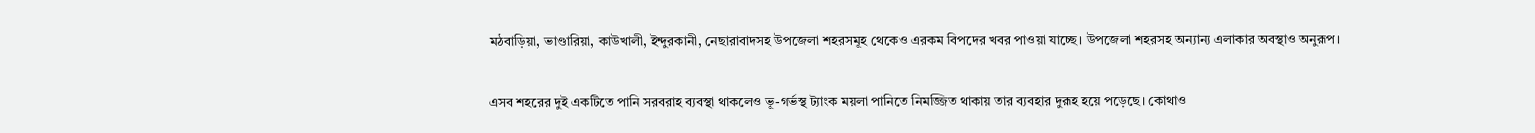মঠবাড়িয়া, ভাণ্ডারিয়া, কাউখালী, ইন্দুরকানী, নেছারাবাদসহ উপজেলা শহরসমূহ থেকেও এরকম বিপদের খবর পাওয়া যাচ্ছে। উপজেলা শহরসহ অন্যান্য এলাকার অবস্থাও অনুরূপ।

এসব শহরের দুই একটিতে পানি সরবরাহ ব্যবস্থা থাকলেও ভূ-গর্ভস্থ ট্যাংক ময়লা পানিতে নিমজ্জিত থাকায় তার ব্যবহার দুরূহ হয়ে পড়েছে। কোথাও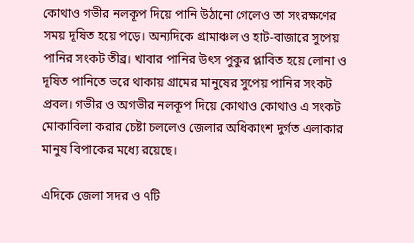কোথাও গভীর নলকূপ দিয়ে পানি উঠানো গেলেও তা সংরক্ষণের সময় দূষিত হয়ে পড়ে। অন্যদিকে গ্রামাঞ্চল ও হাট-বাজারে সুপেয় পানির সংকট তীব্র। খাবার পানির উৎস পুকুর প্লাবিত হয়ে লোনা ও দূষিত পানিতে ভরে থাকায় গ্রামের মানুষের সুপেয় পানির সংকট প্রবল। গভীর ও অগভীর নলকূপ দিয়ে কোথাও কোথাও এ সংকট মোকাবিলা করার চেষ্টা চললেও জেলার অধিকাংশ দুর্গত এলাকার মানুষ বিপাকের মধ্যে রয়েছে।

এদিকে জেলা সদর ও ৭টি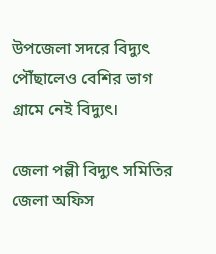উপজেলা সদরে বিদ্যুৎ পৌঁছালেও বেশির ভাগ গ্রামে নেই বিদ্যুৎ।

জেলা পল্লী বিদ্যুৎ সমিতির জেলা অফিস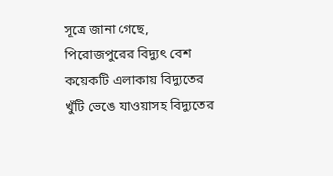সূত্রে জানা গেছে, পিরোজপুরের বিদ্যুৎ বেশ কয়েকটি এলাকায় বিদ্যুতের খুঁটি ভেঙে যাওয়াসহ বিদ্যুতের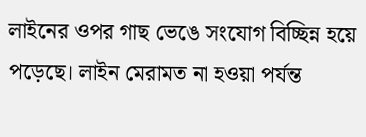লাইনের ওপর গাছ ভেঙে সংযোগ বিচ্ছিন্ন হয়ে পড়েছে। লাইন মেরামত না হওয়া পর্যন্ত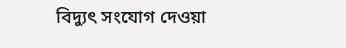বিদ্যুৎ সংযোগ দেওয়া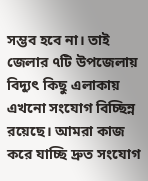সম্ভব হবে না। তাই জেলার ৭টি উপজেলায় বিদ্যুৎ কিছু এলাকায় এখনো সংযোগ বিচ্ছিন্ন রয়েছে। আমরা কাজ করে যাচ্ছি দ্রুত সংযোগ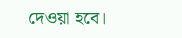দেওয়া হবে।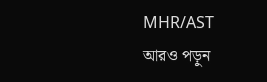MHR/AST
আরও পড়ুন